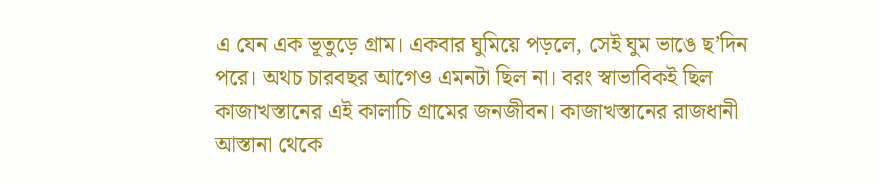এ যেন এক ভূতুড়ে গ্রাম। একবার ঘুমিয়ে পড়লে, সেই ঘুম ভাঙে ছ’দিন পরে। অথচ চারবছর আগেও এমনটা ছিল না। বরং স্বাভাবিকই ছিল কাজাখস্তানের এই কালাচি গ্রামের জনজীবন। কাজাখস্তানের রাজধানী আস্তানা থেকে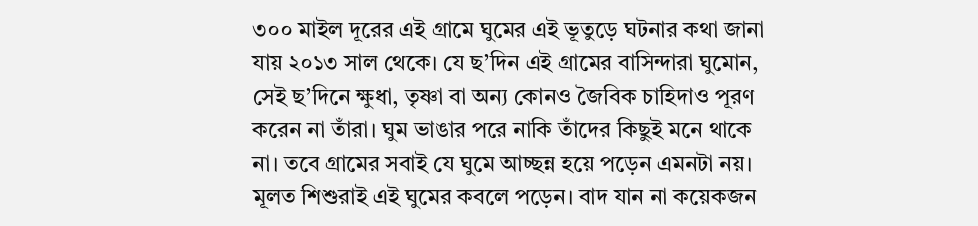৩০০ মাইল দূরের এই গ্রামে ঘুমের এই ভূতুড়ে ঘটনার কথা জানা যায় ২০১৩ সাল থেকে। যে ছ’দিন এই গ্রামের বাসিন্দারা ঘুমোন, সেই ছ’দিনে ক্ষুধা, তৃষ্ণা বা অন্য কোনও জৈবিক চাহিদাও পূরণ করেন না তাঁরা। ঘুম ভাঙার পরে নাকি তাঁদের কিছুই মনে থাকে না। তবে গ্রামের সবাই যে ঘুমে আচ্ছন্ন হয়ে পড়েন এমনটা নয়। মূলত শিশুরাই এই ঘুমের কবলে পড়েন। বাদ যান না কয়েকজন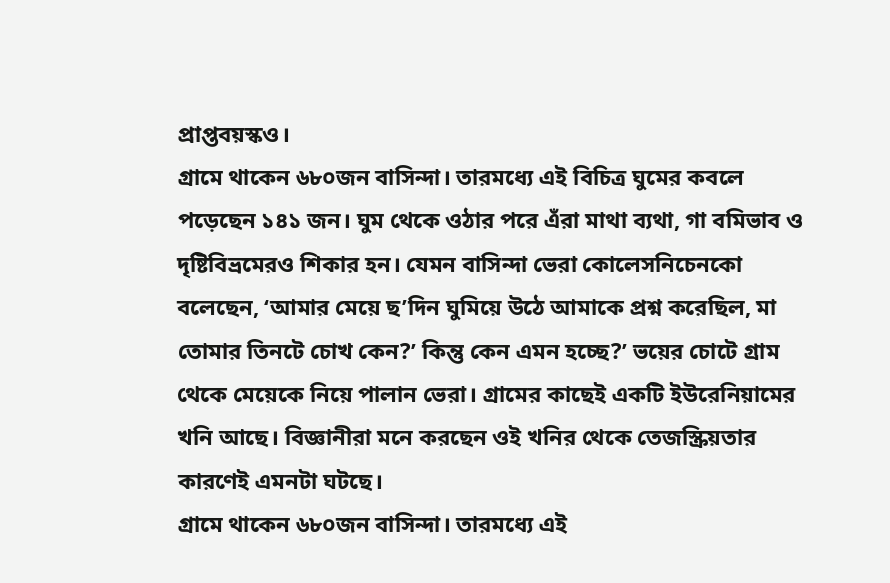প্রাপ্তবয়স্কও।
গ্রামে থাকেন ৬৮০জন বাসিন্দা। তারমধ্যে এই বিচিত্র ঘুমের কবলে পড়েছেন ১৪১ জন। ঘুম থেকে ওঠার পরে এঁরা মাথা ব্যথা, গা বমিভাব ও দৃষ্টিবিভ্রমেরও শিকার হন। যেমন বাসিন্দা ভেরা কোলেসনিচেনকো বলেছেন, ‘আমার মেয়ে ছ’দিন ঘুমিয়ে উঠে আমাকে প্রশ্ন করেছিল, মা তোমার তিনটে চোখ কেন?’ কিন্তু কেন এমন হচ্ছে?’ ভয়ের চোটে গ্রাম থেকে মেয়েকে নিয়ে পালান ভেরা। গ্রামের কাছেই একটি ইউরেনিয়ামের খনি আছে। বিজ্ঞানীরা মনে করছেন ওই খনির থেকে তেজস্ক্রিয়তার কারণেই এমনটা ঘটছে।
গ্রামে থাকেন ৬৮০জন বাসিন্দা। তারমধ্যে এই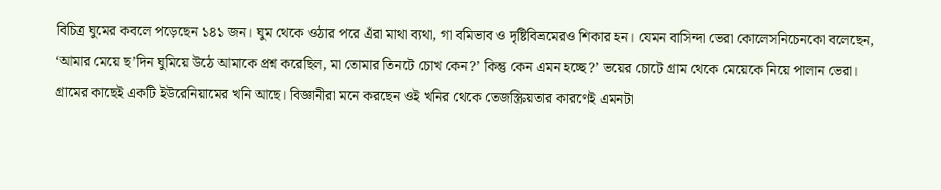বিচিত্র ঘুমের কবলে পড়েছেন ১৪১ জন। ঘুম থেকে ওঠার পরে এঁরা মাথা ব্যথা, গা বমিভাব ও দৃষ্টিবিভ্রমেরও শিকার হন। যেমন বাসিন্দা ভেরা কোলেসনিচেনকো বলেছেন, ‘আমার মেয়ে ছ’দিন ঘুমিয়ে উঠে আমাকে প্রশ্ন করেছিল, মা তোমার তিনটে চোখ কেন?’ কিন্তু কেন এমন হচ্ছে?’ ভয়ের চোটে গ্রাম থেকে মেয়েকে নিয়ে পালান ভেরা। গ্রামের কাছেই একটি ইউরেনিয়ামের খনি আছে। বিজ্ঞানীরা মনে করছেন ওই খনির থেকে তেজস্ক্রিয়তার কারণেই এমনটা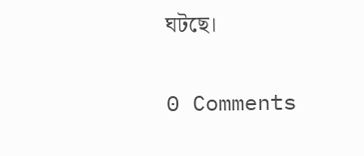ঘটছে।


0 Comments